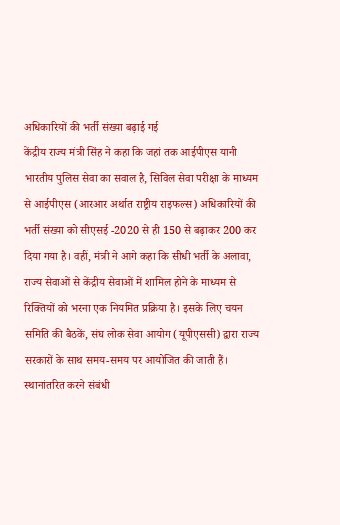अधिकारियों की भर्ती संख्या बढ़ाई गई
केंद्रीय राज्य मंत्री सिंह ने कहा कि जहां तक आईपीएस यानी भारतीय पुलिस सेवा का सवाल है, सिविल सेवा परीक्षा के माध्यम से आईपीएस (आरआर अर्थात राष्ट्रीय राइफल्स) अधिकारियों की भर्ती संख्या को सीएसई -2020 से ही 150 से बढ़ाकर 200 कर दिया गया है। वहीं, मंत्री ने आगे कहा कि सीधी भर्ती के अलावा, राज्य सेवाओं से केंद्रीय सेवाओं में शामिल होने के माध्यम से रिक्तियों को भरना एक नियमित प्रक्रिया है। इसके लिए चयन समिति की बैठकें, संघ लोक सेवा आयोग (यूपीएससी) द्वारा राज्य सरकारों के साथ समय-समय पर आयोजित की जाती हैं।
स्थानांतरित करने संबंधी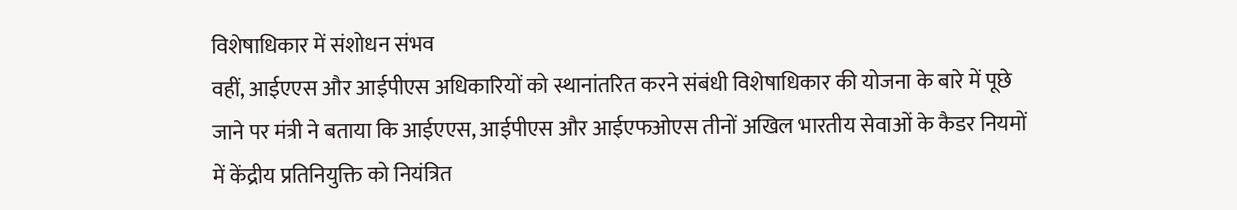विशेषाधिकार में संशोधन संभव
वहीं, आईएएस और आईपीएस अधिकारियों को स्थानांतरित करने संबंधी विशेषाधिकार की योजना के बारे में पूछे जाने पर मंत्री ने बताया कि आईएएस, आईपीएस और आईएफओएस तीनों अखिल भारतीय सेवाओं के कैडर नियमों में केंद्रीय प्रतिनियुक्ति को नियंत्रित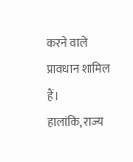करने वाले प्रावधान शामिल हैं।
हालांकि, राज्य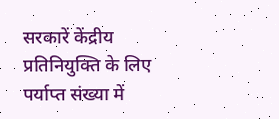सरकारें केंद्रीय प्रतिनियुक्ति के लिए पर्याप्त संख्या में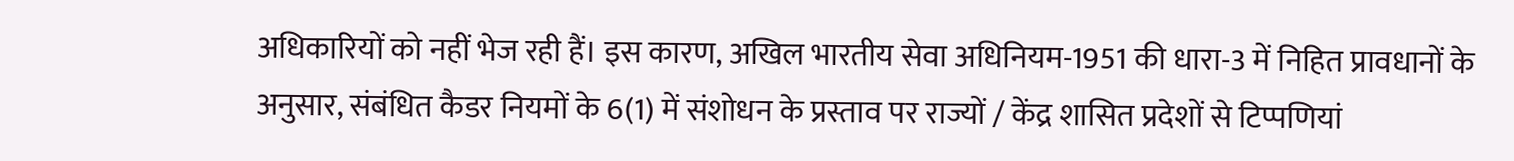अधिकारियों को नहीं भेज रही हैं। इस कारण, अखिल भारतीय सेवा अधिनियम-1951 की धारा-3 में निहित प्रावधानों के अनुसार, संबंधित कैडर नियमों के 6(1) में संशोधन के प्रस्ताव पर राज्यों / केंद्र शासित प्रदेशों से टिप्पणियां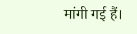मांगी गई हैं।